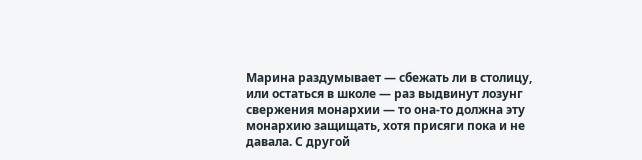Марина раздумывает — сбежать ли в столицу, или остаться в школе — раз выдвинут лозунг свержения монархии — то она-то должна эту монархию защищать, хотя присяги пока и не давала. С другой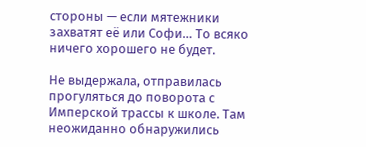стороны — если мятежники захватят её или Софи… То всяко ничего хорошего не будет.

Не выдержала, отправилась прогуляться до поворота с Имперской трассы к школе. Там неожиданно обнаружились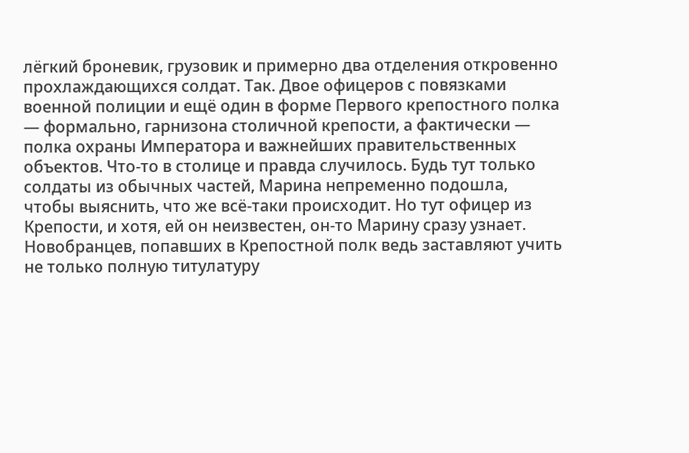лёгкий броневик, грузовик и примерно два отделения откровенно прохлаждающихся солдат. Так. Двое офицеров с повязками военной полиции и ещё один в форме Первого крепостного полка — формально, гарнизона столичной крепости, а фактически — полка охраны Императора и важнейших правительственных объектов. Что-то в столице и правда случилось. Будь тут только солдаты из обычных частей, Марина непременно подошла, чтобы выяснить, что же всё-таки происходит. Но тут офицер из Крепости, и хотя, ей он неизвестен, он-то Марину сразу узнает. Новобранцев, попавших в Крепостной полк ведь заставляют учить не только полную титулатуру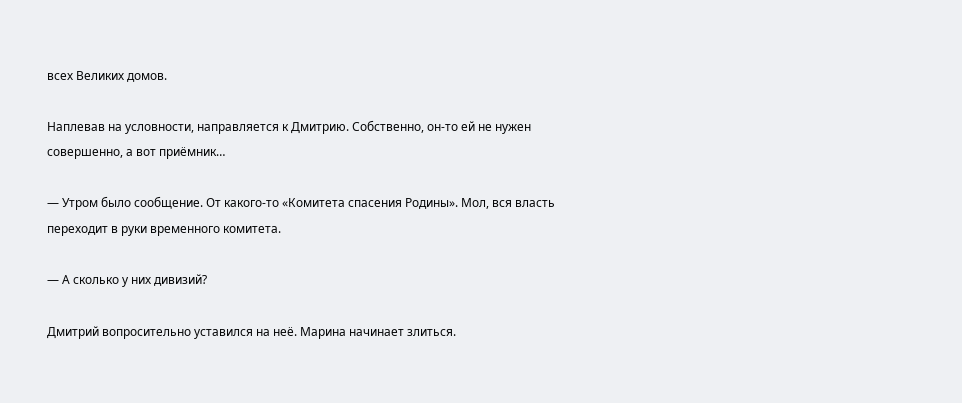всех Великих домов.

Наплевав на условности, направляется к Дмитрию. Собственно, он-то ей не нужен совершенно, а вот приёмник…

— Утром было сообщение. От какого-то «Комитета спасения Родины». Мол, вся власть переходит в руки временного комитета.

— А сколько у них дивизий?

Дмитрий вопросительно уставился на неё. Марина начинает злиться.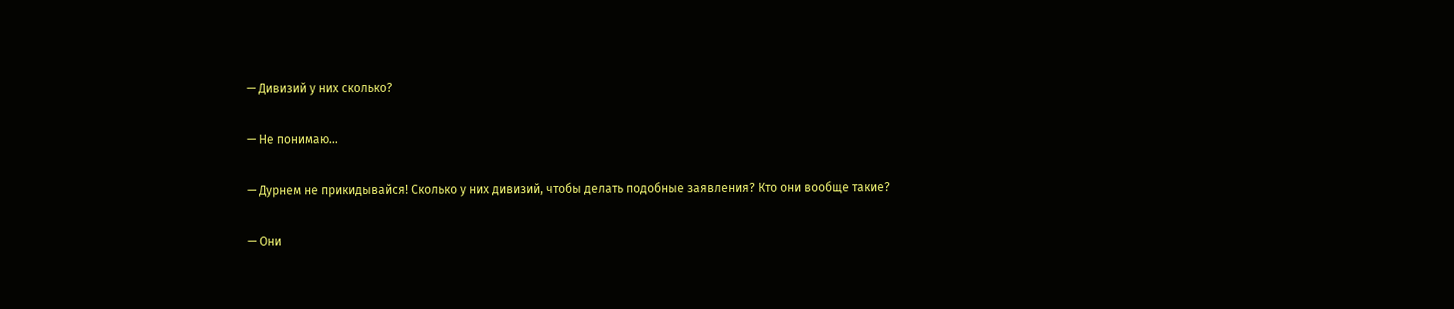— Дивизий у них сколько?

— Не понимаю…

— Дурнем не прикидывайся! Сколько у них дивизий, чтобы делать подобные заявления? Кто они вообще такие?

— Они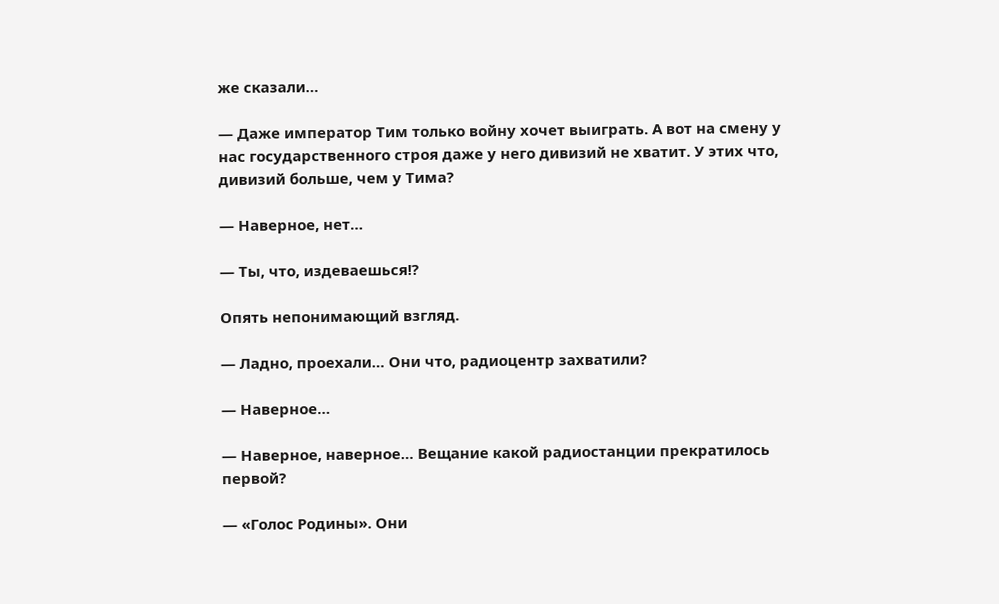же сказали…

— Даже император Тим только войну хочет выиграть. А вот на смену у нас государственного строя даже у него дивизий не хватит. У этих что, дивизий больше, чем у Тима?

— Наверное, нет…

— Ты, что, издеваешься!?

Опять непонимающий взгляд.

— Ладно, проехали… Они что, радиоцентр захватили?

— Наверное…

— Наверное, наверное… Вещание какой радиостанции прекратилось первой?

— «Голос Родины». Они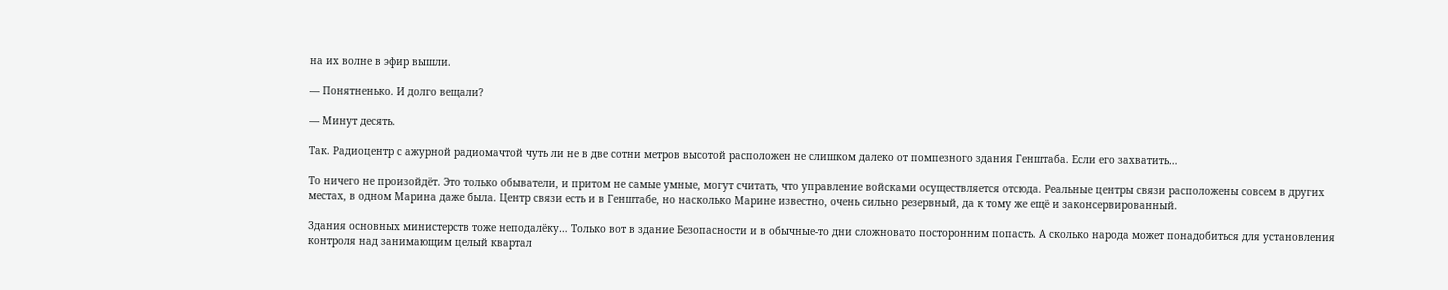на их волне в эфир вышли.

— Понятненько. И долго вещали?

— Минут десять.

Так. Радиоцентр с ажурной радиомачтой чуть ли не в две сотни метров высотой расположен не слишком далеко от помпезного здания Генштаба. Если его захватить…

То ничего не произойдёт. Это только обыватели, и притом не самые умные, могут считать, что управление войсками осуществляется отсюда. Реальные центры связи расположены совсем в других местах, в одном Марина даже была. Центр связи есть и в Генштабе, но насколько Марине известно, очень сильно резервный, да к тому же ещё и законсервированный.

Здания основных министерств тоже неподалёку… Только вот в здание Безопасности и в обычные-то дни сложновато посторонним попасть. А сколько народа может понадобиться для установления контроля над занимающим целый квартал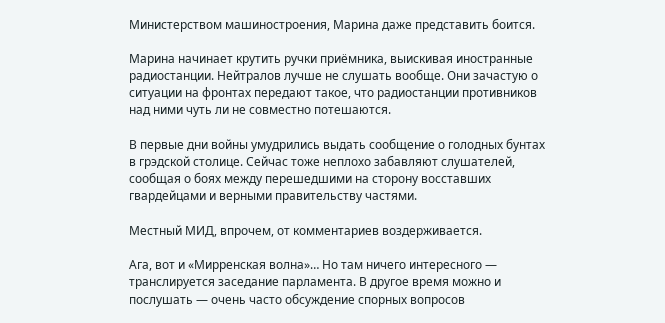Министерством машиностроения, Марина даже представить боится.

Марина начинает крутить ручки приёмника, выискивая иностранные радиостанции. Нейтралов лучше не слушать вообще. Они зачастую о ситуации на фронтах передают такое, что радиостанции противников над ними чуть ли не совместно потешаются.

В первые дни войны умудрились выдать сообщение о голодных бунтах в грэдской столице. Сейчас тоже неплохо забавляют слушателей, сообщая о боях между перешедшими на сторону восставших гвардейцами и верными правительству частями.

Местный МИД, впрочем, от комментариев воздерживается.

Ага, вот и «Мирренская волна»… Но там ничего интересного — транслируется заседание парламента. В другое время можно и послушать — очень часто обсуждение спорных вопросов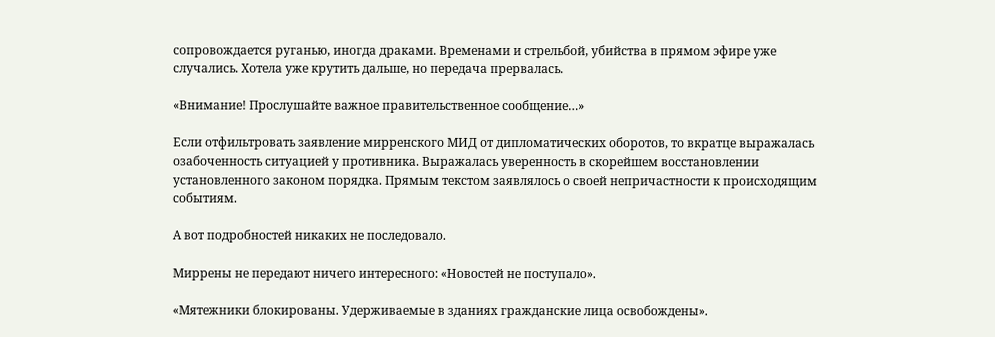сопровождается руганью, иногда драками. Временами и стрельбой, убийства в прямом эфире уже случались. Хотела уже крутить дальше, но передача прервалась.

«Внимание! Прослушайте важное правительственное сообщение…»

Если отфильтровать заявление мирренского МИД от дипломатических оборотов, то вкратце выражалась озабоченность ситуацией у противника. Выражалась уверенность в скорейшем восстановлении установленного законом порядка. Прямым текстом заявлялось о своей непричастности к происходящим событиям.

А вот подробностей никаких не последовало.

Миррены не передают ничего интересного: «Новостей не поступало».

«Мятежники блокированы. Удерживаемые в зданиях гражданские лица освобождены».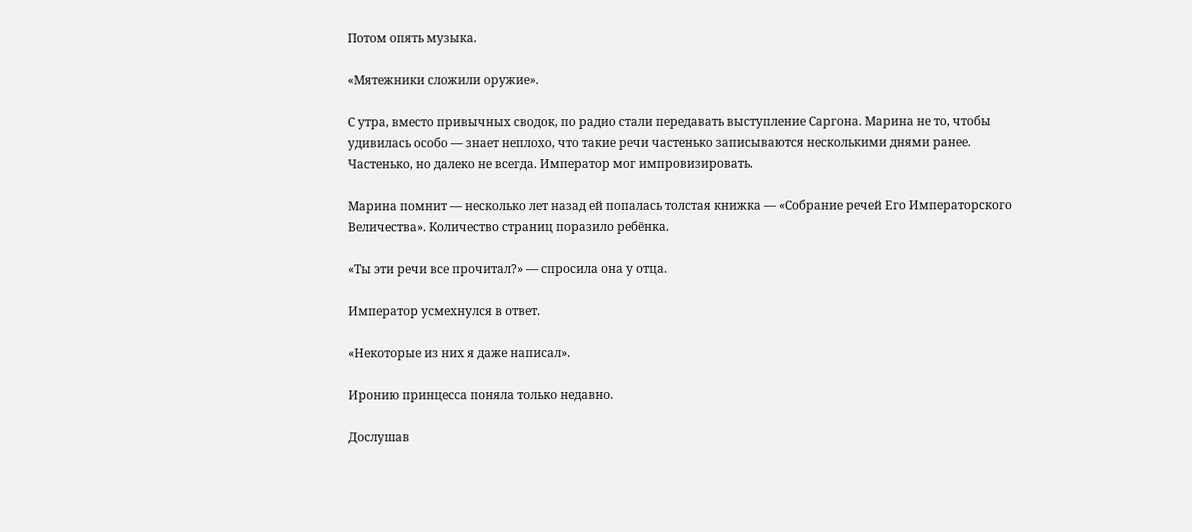Потом опять музыка.

«Мятежники сложили оружие».

С утра, вместо привычных сводок, по радио стали передавать выступление Саргона. Марина не то, чтобы удивилась особо — знает неплохо, что такие речи частенько записываются несколькими днями ранее. Частенько, но далеко не всегда. Император мог импровизировать.

Марина помнит — несколько лет назад ей попалась толстая книжка — «Собрание речей Его Императорского Величества». Количество страниц поразило ребёнка.

«Ты эти речи все прочитал?» — спросила она у отца.

Император усмехнулся в ответ.

«Некоторые из них я даже написал».

Иронию принцесса поняла только недавно.

Дослушав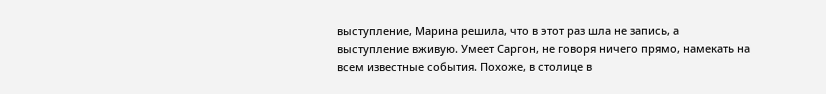выступление, Марина решила, что в этот раз шла не запись, а выступление вживую. Умеет Саргон, не говоря ничего прямо, намекать на всем известные события. Похоже, в столице в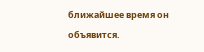ближайшее время он объявится.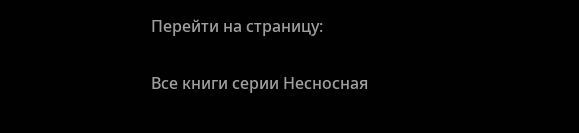Перейти на страницу:

Все книги серии Несносная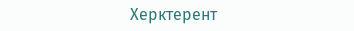Херктерент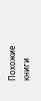Похожие книги